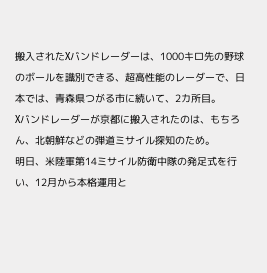搬入されたXバンドレーダーは、1000キロ先の野球のボールを識別できる、超高性能のレーダーで、日本では、青森県つがる市に続いて、2カ所目。
Xバンドレーダーが京都に搬入されたのは、もちろん、北朝鮮などの弾道ミサイル探知のため。
明日、米陸軍第14ミサイル防衛中隊の発足式を行い、12月から本格運用と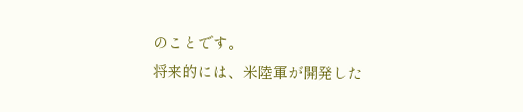のことです。
将来的には、米陸軍が開発した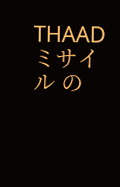THAADミサイル の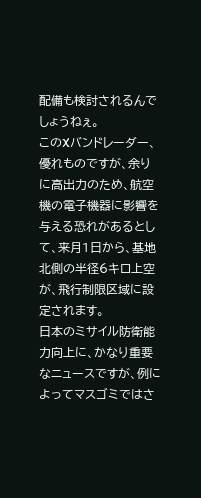配備も検討されるんでしょうねぇ。
このXバンドレーダー、優れものですが、余りに高出力のため、航空機の電子機器に影響を与える恐れがあるとして、来月1日から、基地北側の半径6キロ上空が、飛行制限区域に設定されます。
日本のミサイル防衛能力向上に、かなり重要なニュースですが、例によってマスゴミではさ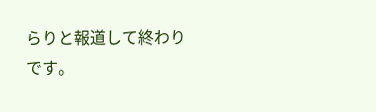らりと報道して終わりです。